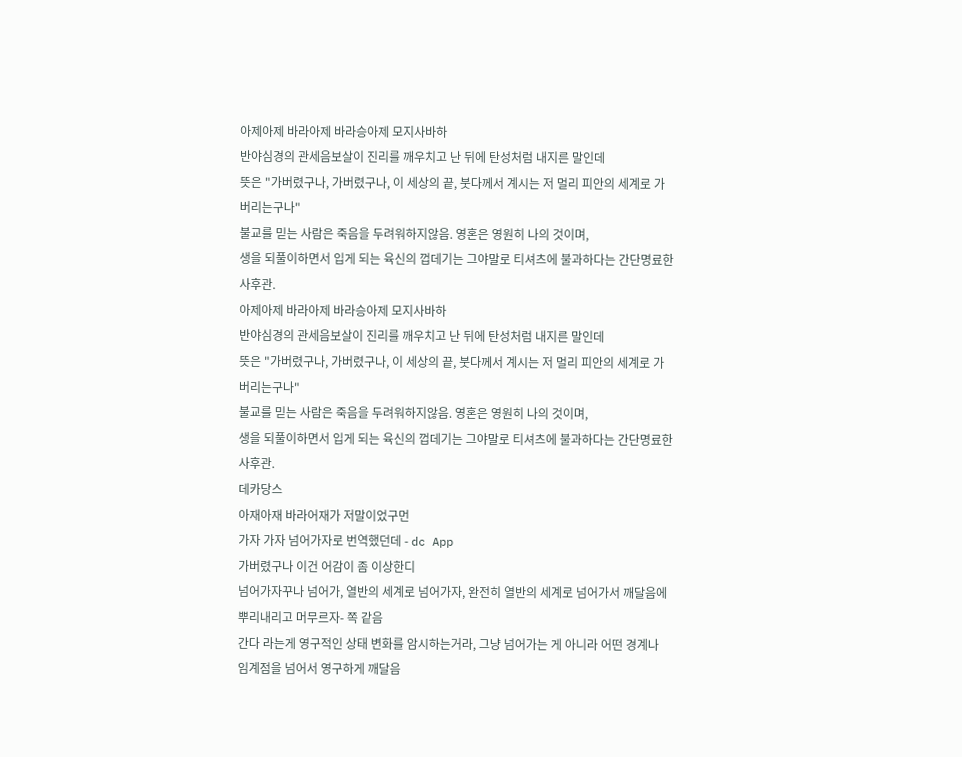아제아제 바라아제 바라승아제 모지사바하
반야심경의 관세음보살이 진리를 깨우치고 난 뒤에 탄성처럼 내지른 말인데
뜻은 "가버렸구나, 가버렸구나, 이 세상의 끝, 붓다께서 계시는 저 멀리 피안의 세계로 가버리는구나"
불교를 믿는 사람은 죽음을 두려워하지않음. 영혼은 영원히 나의 것이며,
생을 되풀이하면서 입게 되는 육신의 껍데기는 그야말로 티셔츠에 불과하다는 간단명료한 사후관.
아제아제 바라아제 바라승아제 모지사바하
반야심경의 관세음보살이 진리를 깨우치고 난 뒤에 탄성처럼 내지른 말인데
뜻은 "가버렸구나, 가버렸구나, 이 세상의 끝, 붓다께서 계시는 저 멀리 피안의 세계로 가버리는구나"
불교를 믿는 사람은 죽음을 두려워하지않음. 영혼은 영원히 나의 것이며,
생을 되풀이하면서 입게 되는 육신의 껍데기는 그야말로 티셔츠에 불과하다는 간단명료한 사후관.
데카당스
아재아재 바라어재가 저말이었구먼
가자 가자 넘어가자로 번역했던데 - dc App
가버렸구나 이건 어감이 좀 이상한디
넘어가자꾸나 넘어가, 열반의 세계로 넘어가자, 완전히 열반의 세계로 넘어가서 깨달음에 뿌리내리고 머무르자- 쪽 같음
간다 라는게 영구적인 상태 변화를 암시하는거라, 그냥 넘어가는 게 아니라 어떤 경계나 임계점을 넘어서 영구하게 깨달음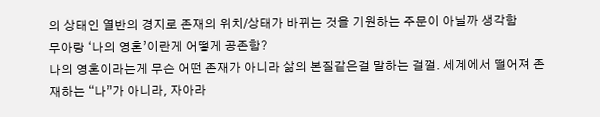의 상태인 열반의 경지로 존재의 위치/상태가 바뀌는 것을 기원하는 주문이 아닐까 생각함
무아랑 ‘나의 영혼’이란게 어떻게 공존함?
나의 영혼이라는게 무슨 어떤 존재가 아니라 삶의 본질같은걸 말하는 걸껄. 세계에서 떨어져 존재하는 “나”가 아니라, 자아라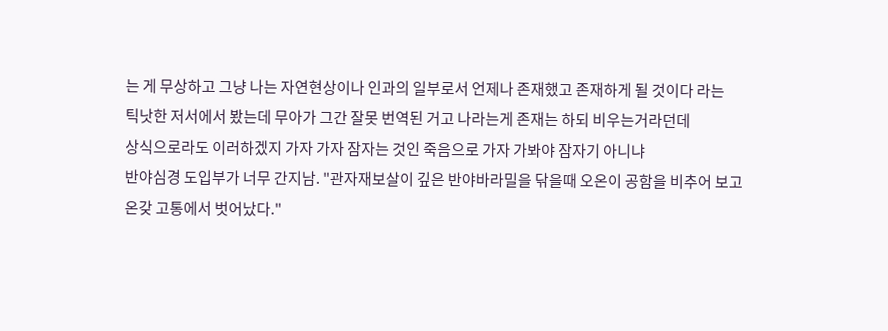는 게 무상하고 그냥 나는 자연현상이나 인과의 일부로서 언제나 존재했고 존재하게 될 것이다 라는
틱낫한 저서에서 봤는데 무아가 그간 잘못 번역된 거고 나라는게 존재는 하되 비우는거라던데
상식으로라도 이러하겠지 가자 가자 잠자는 것인 죽음으로 가자 가봐야 잠자기 아니냐
반야심경 도입부가 너무 간지남. "관자재보살이 깊은 반야바라밀을 닦을때 오온이 공함을 비추어 보고 온갖 고통에서 벗어났다."